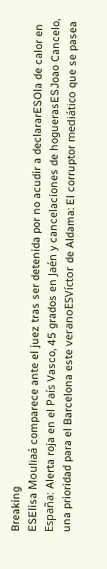Breaking
ESElisa Mouliaá comparece ante el juez tras ser detenida por no acudir a declararESOla de calor en España: Alerta roja en el País Vasco, 45 grados en Jaén y cancelaciones de hoguerasESJoao Cancelo, una prioridad para el Barcelona este veranoESVíctor de Aldama: El corruptor mediático que se pasea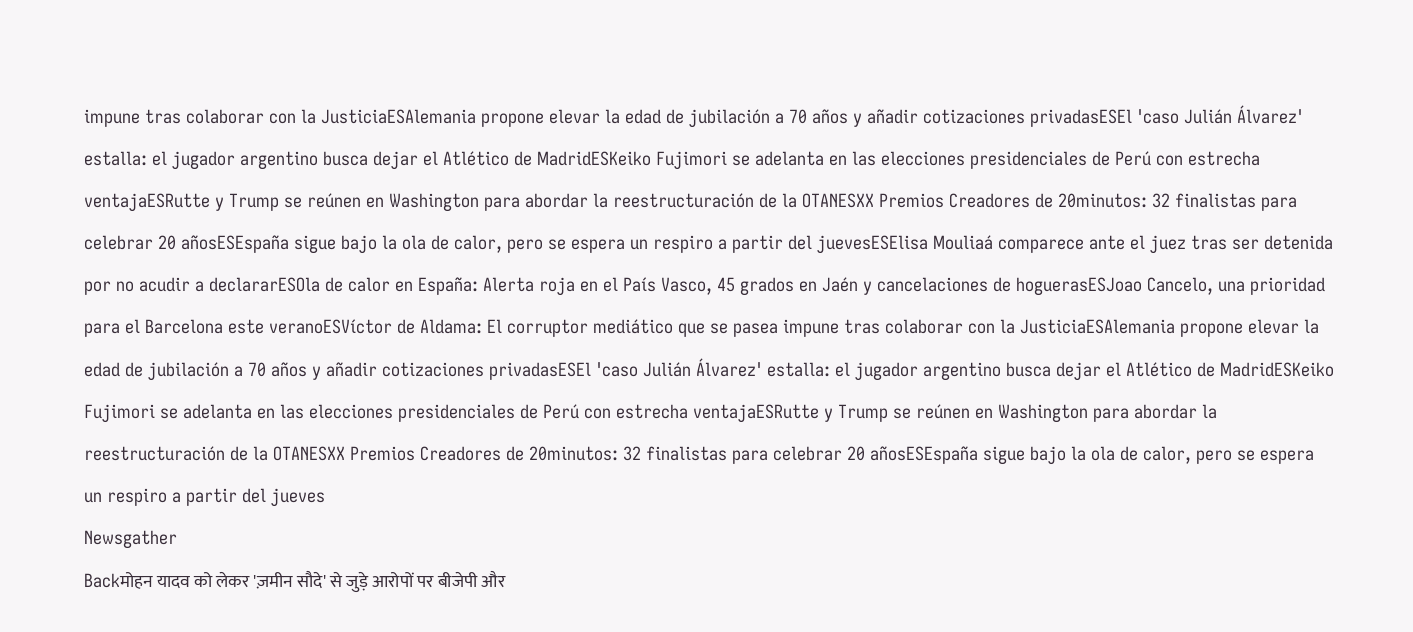impune tras colaborar con la JusticiaESAlemania propone elevar la edad de jubilación a 70 años y añadir cotizaciones privadasESEl 'caso Julián Álvarez' estalla: el jugador argentino busca dejar el Atlético de MadridESKeiko Fujimori se adelanta en las elecciones presidenciales de Perú con estrecha ventajaESRutte y Trump se reúnen en Washington para abordar la reestructuración de la OTANESXX Premios Creadores de 20minutos: 32 finalistas para celebrar 20 añosESEspaña sigue bajo la ola de calor, pero se espera un respiro a partir del juevesESElisa Mouliaá comparece ante el juez tras ser detenida por no acudir a declararESOla de calor en España: Alerta roja en el País Vasco, 45 grados en Jaén y cancelaciones de hoguerasESJoao Cancelo, una prioridad para el Barcelona este veranoESVíctor de Aldama: El corruptor mediático que se pasea impune tras colaborar con la JusticiaESAlemania propone elevar la edad de jubilación a 70 años y añadir cotizaciones privadasESEl 'caso Julián Álvarez' estalla: el jugador argentino busca dejar el Atlético de MadridESKeiko Fujimori se adelanta en las elecciones presidenciales de Perú con estrecha ventajaESRutte y Trump se reúnen en Washington para abordar la reestructuración de la OTANESXX Premios Creadores de 20minutos: 32 finalistas para celebrar 20 añosESEspaña sigue bajo la ola de calor, pero se espera un respiro a partir del jueves
Newsgather
Backमोहन यादव को लेकर 'ज़मीन सौदे' से जुड़े आरोपों पर बीजेपी और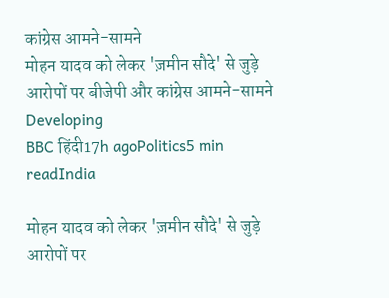कांग्रेस आमने-सामने
मोहन यादव को लेकर 'ज़मीन सौदे' से जुड़े आरोपों पर बीजेपी और कांग्रेस आमने-सामने
Developing
BBC हिंदी17h agoPolitics5 min readIndia

मोहन यादव को लेकर 'ज़मीन सौदे' से जुड़े आरोपों पर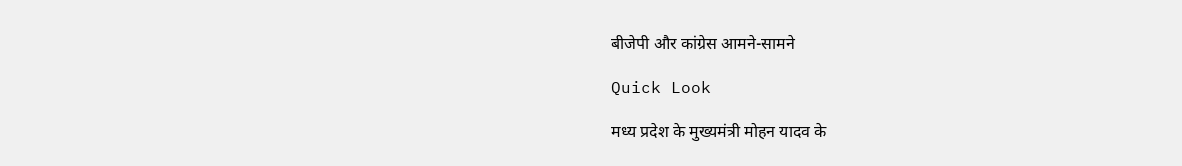बीजेपी और कांग्रेस आमने-सामने

Quick Look

मध्य प्रदेश के मुख्यमंत्री मोहन यादव के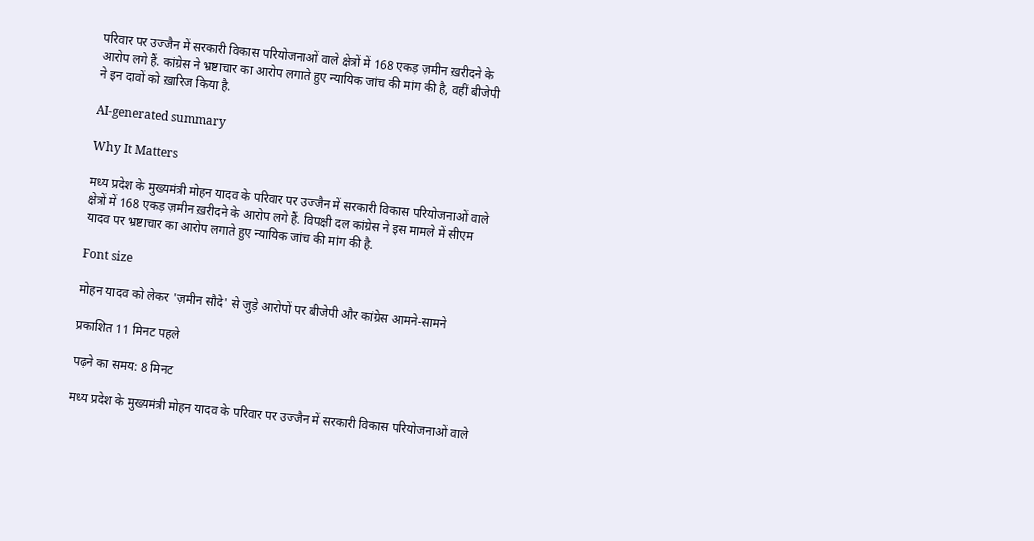परिवार पर उज्जैन में सरकारी विकास परियोजनाओं वाले क्षेत्रों में 168 एकड़ ज़मीन ख़रीदने के आरोप लगे हैं. कांग्रेस ने भ्रष्टाचार का आरोप लगाते हुए न्यायिक जांच की मांग की है, वहीं बीजेपी ने इन दावों को ख़ारिज किया है.

AI-generated summary

Why It Matters

मध्य प्रदेश के मुख्यमंत्री मोहन यादव के परिवार पर उज्जैन में सरकारी विकास परियोजनाओं वाले क्षेत्रों में 168 एकड़ ज़मीन ख़रीदने के आरोप लगे हैं. विपक्षी दल कांग्रेस ने इस मामले में सीएम यादव पर भ्रष्टाचार का आरोप लगाते हुए न्यायिक जांच की मांग की है.

Font size

मोहन यादव को लेकर 'ज़मीन सौदे' से जुड़े आरोपों पर बीजेपी और कांग्रेस आमने-सामने

प्रकाशित 11 मिनट पहले

पढ़ने का समय: 8 मिनट

मध्य प्रदेश के मुख्यमंत्री मोहन यादव के परिवार पर उज्जैन में सरकारी विकास परियोजनाओं वाले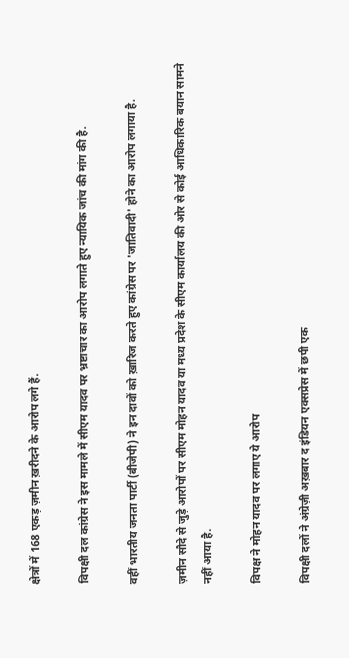क्षेत्रों में 168 एकड़ ज़मीन ख़रीदने के आरोप लगे हैं.

विपक्षी दल कांग्रेस ने इस मामले में सीएम यादव पर भ्रष्टाचार का आरोप लगाते हुए न्यायिक जांच की मांग की है.

वहीं भारतीय जनता पार्टी (बीजेपी) ने इन दावों को ख़ारिज करते हुए कांग्रेस पर 'जातिवादी' होने का आरोप लगाया है.

ज़मीन सौदे से जुड़े आरोपों पर सीएम मोहन यादव या मध्य प्रदेश के सीएम कार्यालय की ओर से कोई आधिकारिक बयान सामने नहीं आया है.

विपक्ष ने मोहन यादव पर लगाए ये आरोप

विपक्षी दलों ने अंग्रेज़ी अख़बार द इंडियन एक्सप्रेस में छपी एक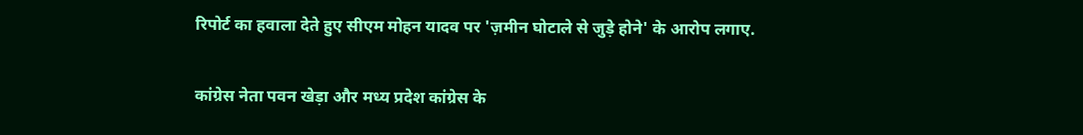रिपोर्ट का हवाला देते हुए सीएम मोहन यादव पर 'ज़मीन घोटाले से जुड़े होने' के आरोप लगाए.

कांग्रेस नेता पवन खेड़ा और मध्य प्रदेश कांग्रेस के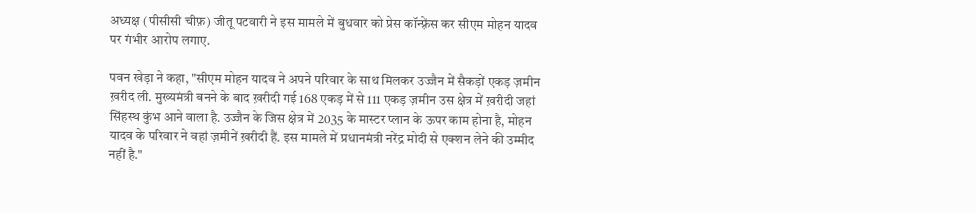अध्यक्ष (पीसीसी चीफ़) जीतू पटवारी ने इस मामले में बुधवार को प्रेस कॉन्फ़्रेंस कर सीएम मोहन यादव पर गंभीर आरोप लगाए.

पवन खेड़ा ने कहा, "सीएम मोहन यादव ने अपने परिवार के साथ मिलकर उज्जैन में सैकड़ों एकड़ ज़मीन ख़रीद ली. मुख्यमंत्री बनने के बाद ख़रीदी गई 168 एकड़ में से 111 एकड़ ज़मीन उस क्षेत्र में ख़रीदी जहां सिंहस्थ कुंभ आने वाला है. उज्जैन के जिस क्षेत्र में 2035 के मास्टर प्लान के ऊपर काम होना है, मोहन यादव के परिवार ने वहां ज़मीनें ख़रीदी हैं. इस मामले में प्रधानमंत्री नरेंद्र मोदी से एक्शन लेने की उम्मीद नहीं है."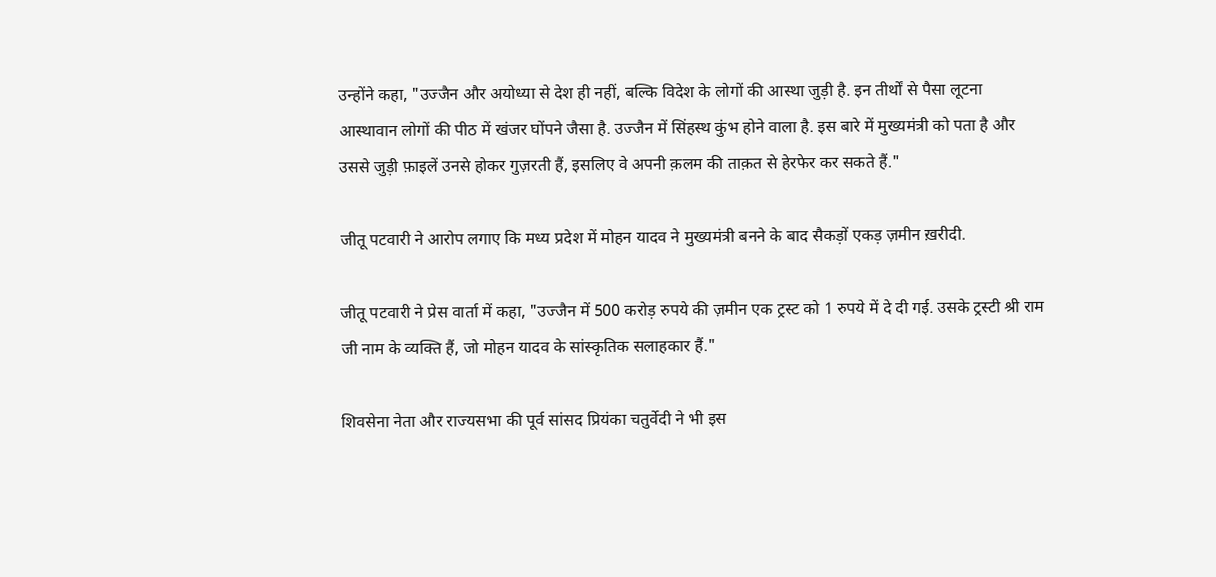उन्होंने कहा, "उज्जैन और अयोध्या से देश ही नहीं, बल्कि विदेश के लोगों की आस्था जुड़ी है. इन तीर्थों से पैसा लूटना आस्थावान लोगों की पीठ में खंजर घोंपने जैसा है. उज्जैन में सिंहस्थ कुंभ होने वाला है. इस बारे में मुख्यमंत्री को पता है और उससे जुड़ी फ़ाइलें उनसे होकर गुज़रती हैं, इसलिए वे अपनी क़लम की ताक़त से हेरफेर कर सकते हैं."

जीतू पटवारी ने आरोप लगाए कि मध्य प्रदेश में मोहन यादव ने मुख्यमंत्री बनने के बाद सैकड़ों एकड़ ज़मीन ख़रीदी.

जीतू पटवारी ने प्रेस वार्ता में कहा, "उज्जैन में 500 करोड़ रुपये की ज़मीन एक ट्रस्ट को 1 रुपये में दे दी गई. उसके ट्रस्टी श्री राम जी नाम के व्यक्ति हैं, जो मोहन यादव के सांस्कृतिक सलाहकार हैं."

शिवसेना नेता और राज्यसभा की पूर्व सांसद प्रियंका चतुर्वेदी ने भी इस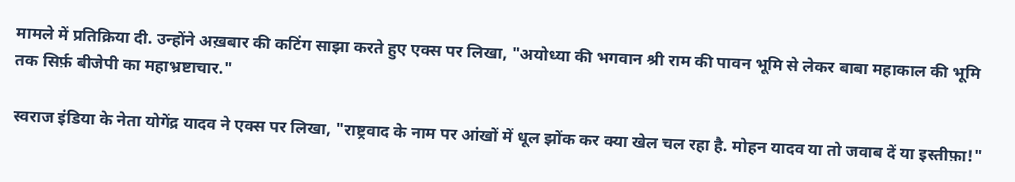मामले में प्रतिक्रिया दी. उन्होंने अख़बार की कटिंग साझा करते हुए एक्स पर लिखा, "अयोध्या की भगवान श्री राम की पावन भूमि से लेकर बाबा महाकाल की भूमि तक सिर्फ़ बीजेपी का महाभ्रष्टाचार."

स्वराज इंडिया के नेता योगेंद्र यादव ने एक्स पर लिखा, "राष्ट्रवाद के नाम पर आंखों में धूल झोंक कर क्या खेल चल रहा है. मोहन यादव या तो जवाब दें या इस्तीफ़ा!"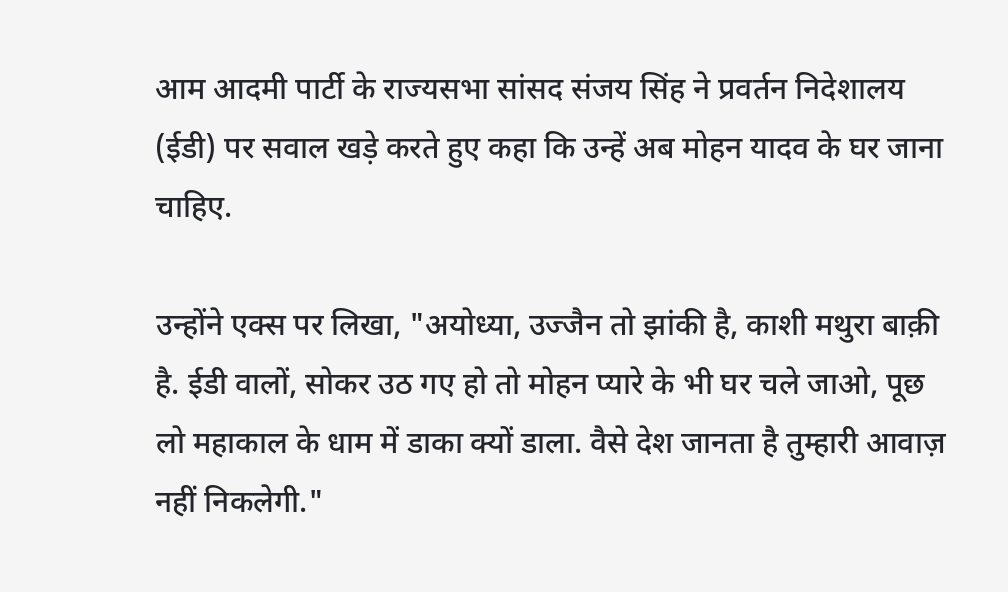आम आदमी पार्टी के राज्यसभा सांसद संजय सिंह ने प्रवर्तन निदेशालय (ईडी) पर सवाल खड़े करते हुए कहा कि उन्हें अब मोहन यादव के घर जाना चाहिए.

उन्होंने एक्स पर लिखा, "अयोध्या, उज्जैन तो झांकी है, काशी मथुरा बाक़ी है. ईडी वालों, सोकर उठ गए हो तो मोहन प्यारे के भी घर चले जाओ, पूछ लो महाकाल के धाम में डाका क्यों डाला. वैसे देश जानता है तुम्हारी आवाज़ नहीं निकलेगी."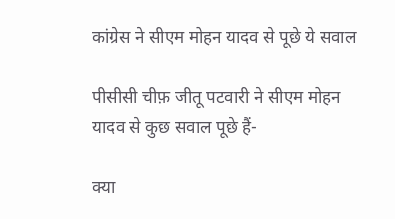कांग्रेस ने सीएम मोहन यादव से पूछे ये सवाल

पीसीसी चीफ़ जीतू पटवारी ने सीएम मोहन यादव से कुछ सवाल पूछे हैं-

क्या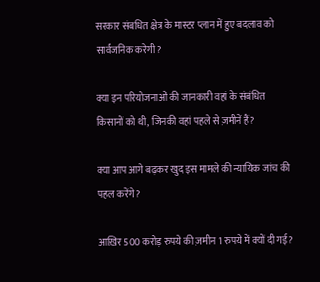सरकार संबधित क्षेत्र के मास्टर प्लान में हुए बदलाव को सार्वजनिक करेगी?

क्या इन परियोजनाओं की जानकारी वहां के संबंधित किसानों को थी, जिनकी वहां पहले से ज़मीनें हैं?

क्या आप आगे बढ़कर खुद इस मामले की न्यायिक जांच की पहल करेंगे?

आख़िर 500 करोड़ रुपये की ज़मीन 1 रुपये में क्यों दी गई?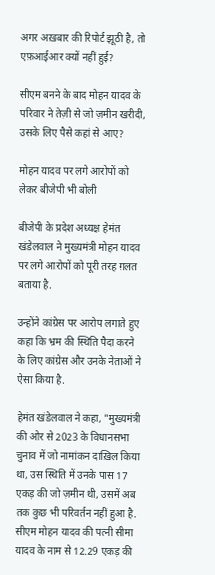अगर अख़बार की रिपोर्ट झूठी है, तो एफ़आईआर क्यों नहीं हुई?

सीएम बनने के बाद मोहन यादव के परिवार ने तेज़ी से जो ज़मीन खरीदी, उसके लिए पैसे कहां से आए?

मोहन यादव पर लगे आरोपों को लेकर बीजेपी भी बोली

बीजेपी के प्रदेश अध्यक्ष हेमंत खंडेलवाल ने मुख्यमंत्री मोहन यादव पर लगे आरोपों को पूरी तरह ग़लत बताया है.

उन्होंने कांग्रेस पर आरोप लगाते हुए कहा कि भ्रम की स्थिति पैदा करने के लिए कांग्रेस और उनके नेताओं ने ऐसा किया है.

हेमंत खंडेलवाल ने कहा, "मुख्यमंत्री की ओर से 2023 के विधानसभा चुनाव में जो नामांकन दाख़िल किया था, उस स्थिति में उनके पास 17 एकड़ की जो ज़मीन थी, उसमें अब तक कुछ भी परिवर्तन नहीं हुआ है. सीएम मोहन यादव की पत्नी सीमा यादव के नाम से 12.29 एकड़ की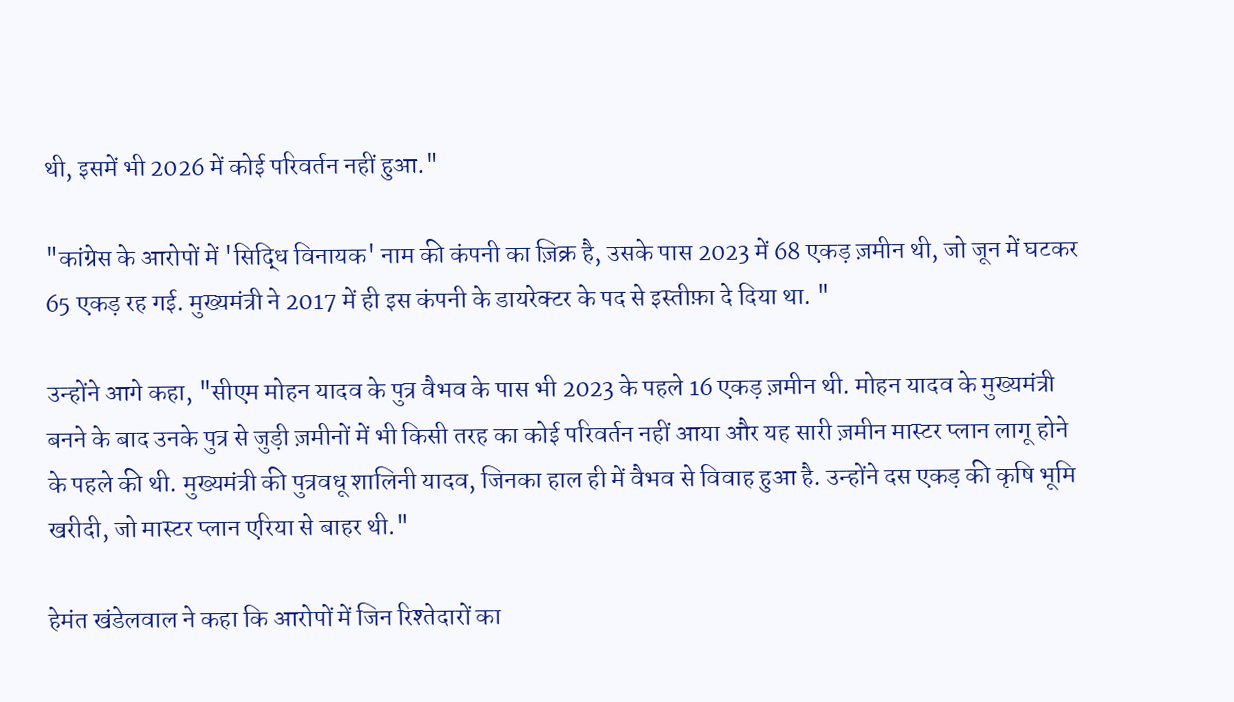थी, इसमें भी 2026 में कोई परिवर्तन नहीं हुआ."

"कांग्रेस के आरोपों में 'सिद्धि विनायक' नाम की कंपनी का ज़िक्र है, उसके पास 2023 में 68 एकड़ ज़मीन थी, जो जून में घटकर 65 एकड़ रह गई. मुख्यमंत्री ने 2017 में ही इस कंपनी के डायरेक्टर के पद से इस्तीफ़ा दे दिया था. "

उन्होंने आगे कहा, "सीएम मोहन यादव के पुत्र वैभव के पास भी 2023 के पहले 16 एकड़ ज़मीन थी. मोहन यादव के मुख्यमंत्री बनने के बाद उनके पुत्र से जुड़ी ज़मीनों में भी किसी तरह का कोई परिवर्तन नहीं आया और यह सारी ज़मीन मास्टर प्लान लागू होने के पहले की थी. मुख्यमंत्री की पुत्रवधू शालिनी यादव, जिनका हाल ही में वैभव से विवाह हुआ है. उन्होंने दस एकड़ की कृषि भूमि खरीदी, जो मास्टर प्लान एरिया से बाहर थी."

हेमंत खंडेलवाल ने कहा कि आरोपों में जिन रिश्तेदारों का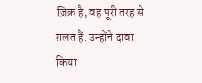ज़िक्र है, वह पूरी तरह से ग़लत हैं. उन्होंने दावा किया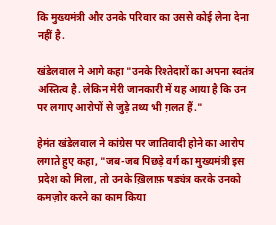कि मुख्यमंत्री और उनके परिवार का उससे कोई लेना देना नहीं है.

खंडेलवाल ने आगे कहा "उनके रिश्तेदारों का अपना स्वतंत्र अस्तित्व है. लेकिन मेरी जानकारी में यह आया है कि उन पर लगाए आरोपों से जुड़े तथ्य भी ग़लत हैं."

हेमंत खंडेलवाल ने कांग्रेस पर जातिवादी होने का आरोप लगाते हुए कहा, "जब-जब पिछड़े वर्ग का मुख्यमंत्री इस प्रदेश को मिला, तो उनके ख़िलाफ़ षड्यंत्र करके उनको कमज़ोर करने का काम किया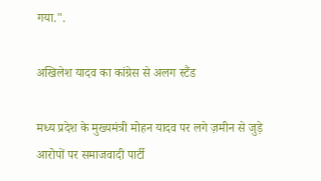गया.".

अखिलेश यादव का कांग्रेस से अलग स्टैंड

मध्य प्रदेश के मुख्यमंत्री मोहन यादव पर लगे ज़मीन से जुड़े आरोपों पर समाजवादी पार्टी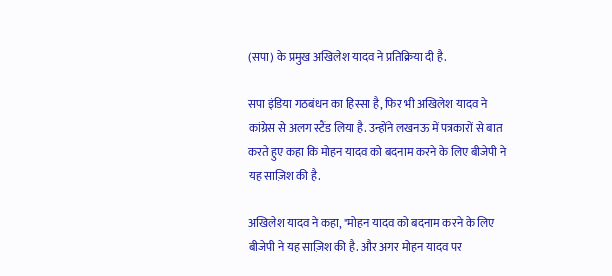(सपा) के प्रमुख अखिलेश यादव ने प्रतिक्रिया दी है.

सपा इंडिया गठबंधन का हिस्सा है, फिर भी अखिलेश यादव ने कांग्रेस से अलग स्टैंड लिया है. उन्होंने लखनऊ में पत्रकारों से बात करते हुए कहा कि मोहन यादव को बदनाम करने के लिए बीजेपी ने यह साज़िश की है.

अखिलेश यादव ने कहा, "मोहन यादव को बदनाम करने के लिए बीजेपी ने यह साज़िश की है. और अगर मोहन यादव पर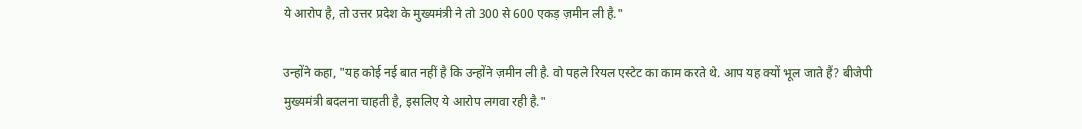ये आरोप है, तो उत्तर प्रदेश के मुख्यमंत्री ने तो 300 से 600 एकड़ ज़मीन ली है."

उन्होंने कहा, "यह कोई नई बात नहीं है कि उन्होंने ज़मीन ली है. वो पहले रियल एस्टेट का काम करते थे. आप यह क्यों भूल जाते हैं? बीजेपी मुख्यमंत्री बदलना चाहती है, इसलिए ये आरोप लगवा रही है."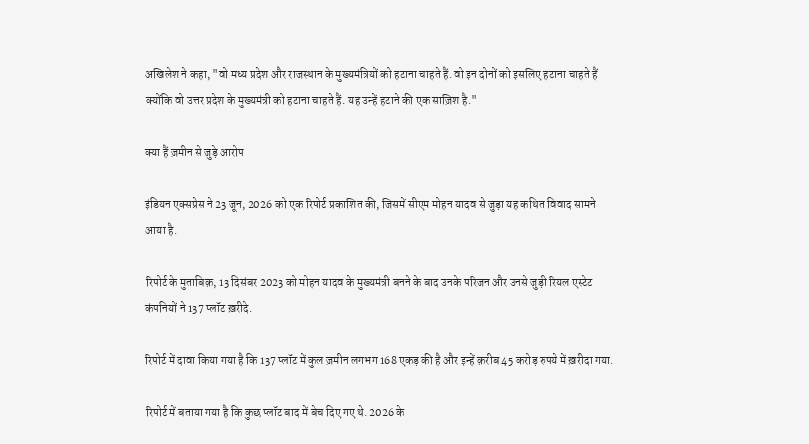अखिलेश ने कहा, "वो मध्य प्रदेश और राजस्थान के मुख्यमंत्रियों को हटाना चाहते हैं. वो इन दोनों को इसलिए हटाना चाहते हैं क्योंकि वो उत्तर प्रदेश के मुख्यमंत्री को हटाना चाहते हैं. यह उन्हें हटाने की एक साज़िश है."

क्या हैं ज़मीन से जुड़े आरोप

इंडियन एक्सप्रेस ने 23 जून, 2026 को एक रिपोर्ट प्रकाशित की, जिसमें सीएम मोहन यादव से जुड़ा यह कथित विवाद सामने आया है.

रिपोर्ट के मुताबिक़, 13 दिसंबर 2023 को मोहन यादव के मुख्यमंत्री बनने के बाद उनके परिजन और उनसे जुड़ी रियल एस्टेट कंपनियों ने 137 प्लॉट ख़रीदे.

रिपोर्ट में दावा किया गया है कि 137 प्लॉट में कुल ज़मीन लगभग 168 एकड़ की है और इन्हें क़रीब 45 करोड़ रुपये में ख़रीदा गया.

रिपोर्ट में बताया गया है कि कुछ प्लॉट बाद में बेच दिए गए थे. 2026 के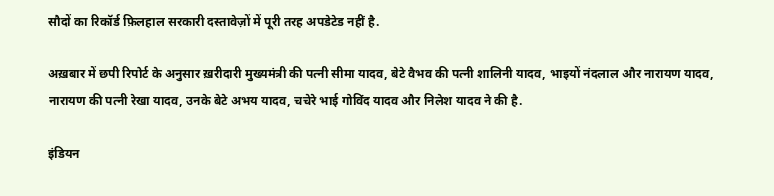सौदों का रिकॉर्ड फ़िलहाल सरकारी दस्तावेज़ों में पूरी तरह अपडेटेड नहीं है.

अख़बार में छपी रिपोर्ट के अनुसार ख़रीदारी मुख्यमंत्री की पत्नी सीमा यादव, बेटे वैभव की पत्नी शालिनी यादव, भाइयों नंदलाल और नारायण यादव, नारायण की पत्नी रेखा यादव, उनके बेटे अभय यादव, चचेरे भाई गोविंद यादव और निलेश यादव ने की है.

इंडियन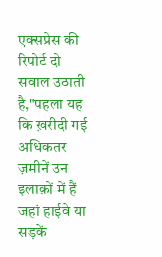एक्सप्रेस की रिपोर्ट दो सवाल उठाती है,"पहला यह कि ख़रीदी गई अधिकतर ज़मीनें उन इलाक़ों में हैं जहां हाईवे या सड़कें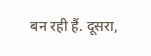बन रही हैं. दूसरा,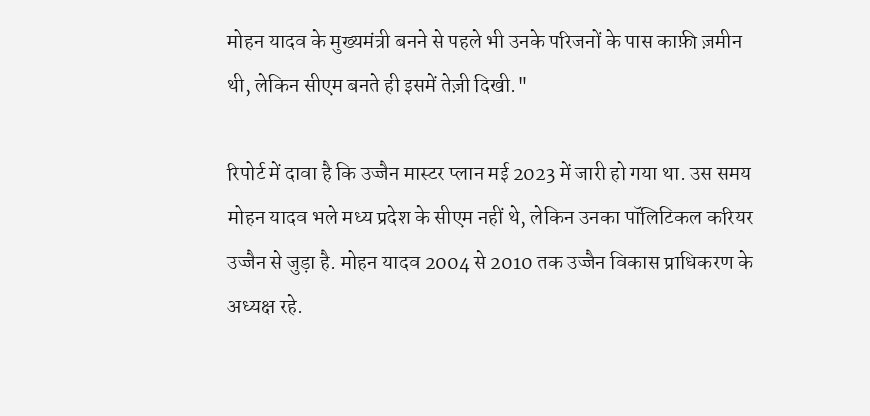मोहन यादव के मुख्यमंत्री बनने से पहले भी उनके परिजनों के पास काफ़ी ज़मीन थी, लेकिन सीएम बनते ही इसमें तेज़ी दिखी."

रिपोर्ट में दावा है कि उज्जैन मास्टर प्लान मई 2023 में जारी हो गया था. उस समय मोहन यादव भले मध्य प्रदेश के सीएम नहीं थे, लेकिन उनका पॉलिटिकल करियर उज्जैन से जुड़ा है. मोहन यादव 2004 से 2010 तक उज्जैन विकास प्राधिकरण के अध्यक्ष रहे.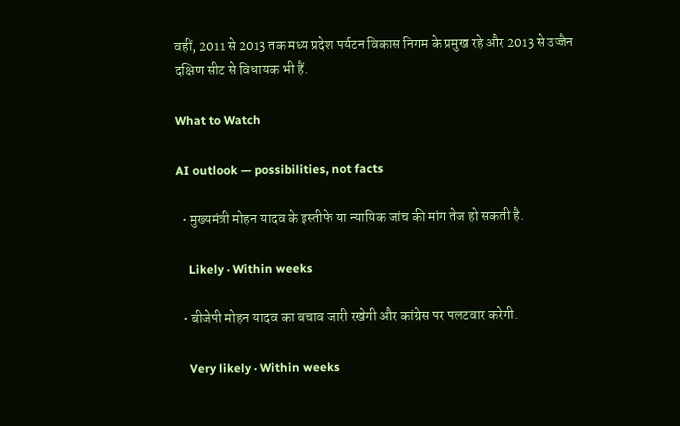वहीं, 2011 से 2013 तक मध्य प्रदेश पर्यटन विकास निगम के प्रमुख रहे और 2013 से उज्जैन दक्षिण सीट से विधायक भी हैं.

What to Watch

AI outlook — possibilities, not facts

  • मुख्यमंत्री मोहन यादव के इस्तीफे या न्यायिक जांच की मांग तेज हो सकती है.

    Likely · Within weeks

  • बीजेपी मोहन यादव का बचाव जारी रखेगी और कांग्रेस पर पलटवार करेगी.

    Very likely · Within weeks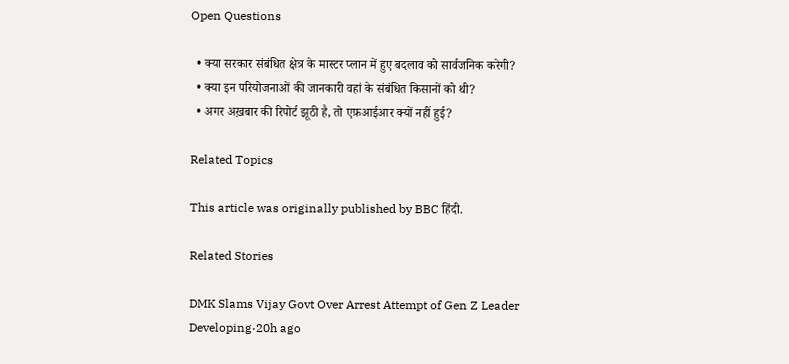Open Questions

  • क्या सरकार संबंधित क्षेत्र के मास्टर प्लान में हुए बदलाव को सार्वजनिक करेगी?
  • क्या इन परियोजनाओं की जानकारी वहां के संबंधित किसानों को थी?
  • अगर अख़बार की रिपोर्ट झूठी है, तो एफ़आईआर क्यों नहीं हुई?

Related Topics

This article was originally published by BBC हिंदी.

Related Stories

DMK Slams Vijay Govt Over Arrest Attempt of Gen Z Leader
Developing·20h ago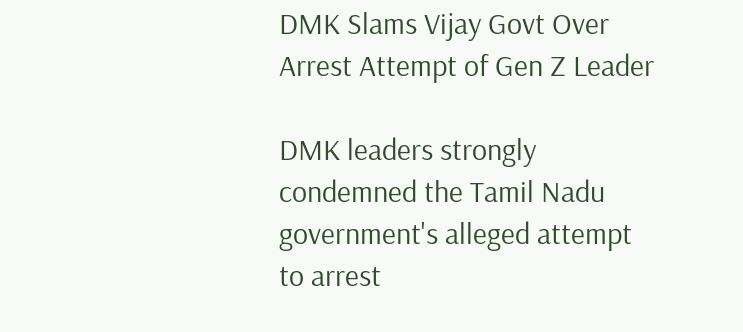DMK Slams Vijay Govt Over Arrest Attempt of Gen Z Leader

DMK leaders strongly condemned the Tamil Nadu government's alleged attempt to arrest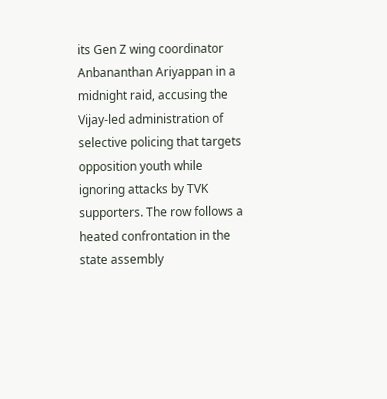its Gen Z wing coordinator Anbananthan Ariyappan in a midnight raid, accusing the Vijay-led administration of selective policing that targets opposition youth while ignoring attacks by TVK supporters. The row follows a heated confrontation in the state assembly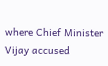where Chief Minister Vijay accused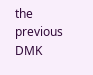the previous DMK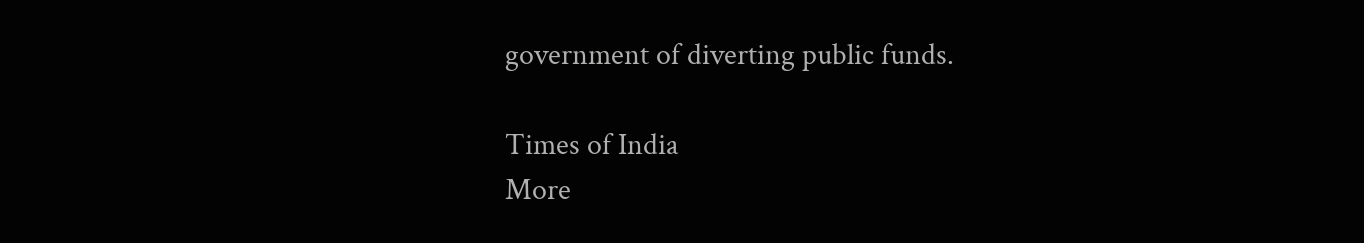government of diverting public funds.

Times of India
More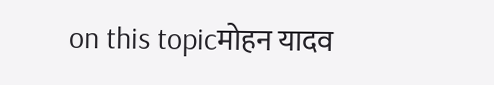on this topicमोहन यादव